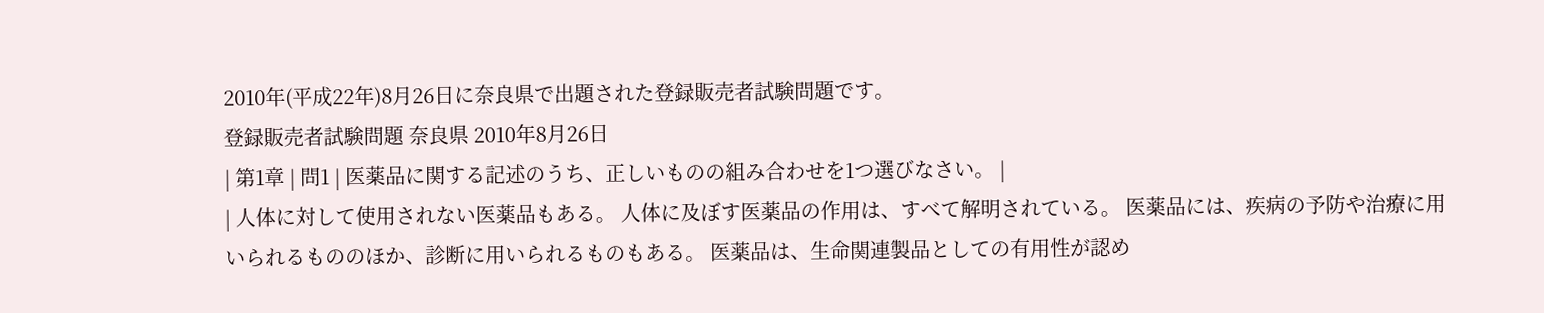2010年(平成22年)8月26日に奈良県で出題された登録販売者試験問題です。
登録販売者試験問題 奈良県 2010年8月26日
| 第1章 | 問1 | 医薬品に関する記述のうち、正しいものの組み合わせを1つ選びなさい。 |
| 人体に対して使用されない医薬品もある。 人体に及ぼす医薬品の作用は、すべて解明されている。 医薬品には、疾病の予防や治療に用いられるもののほか、診断に用いられるものもある。 医薬品は、生命関連製品としての有用性が認め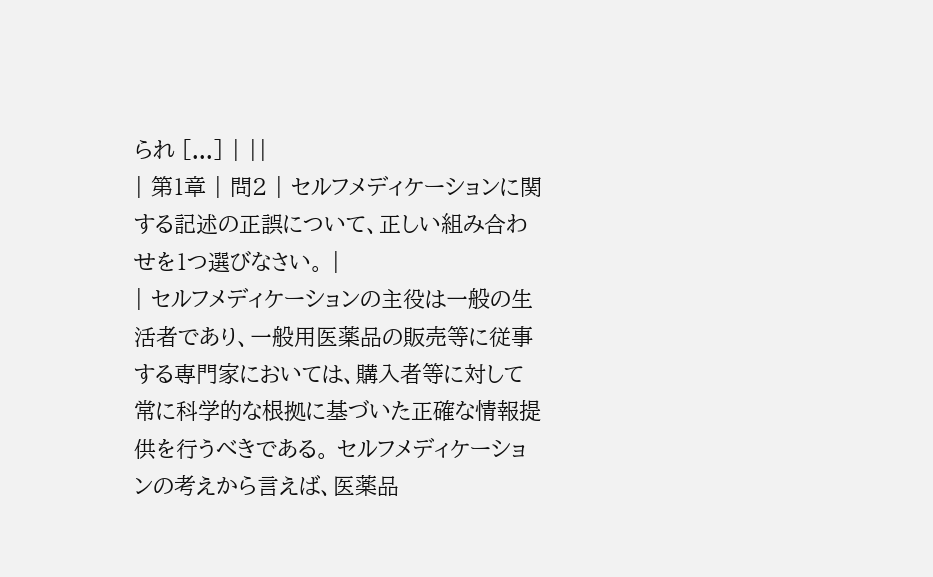られ [...] | ||
| 第1章 | 問2 | セルフメディケーションに関する記述の正誤について、正しい組み合わせを1つ選びなさい。 |
| セルフメディケーションの主役は一般の生活者であり、一般用医薬品の販売等に従事する専門家においては、購入者等に対して常に科学的な根拠に基づいた正確な情報提供を行うべきである。 セルフメディケーションの考えから言えば、医薬品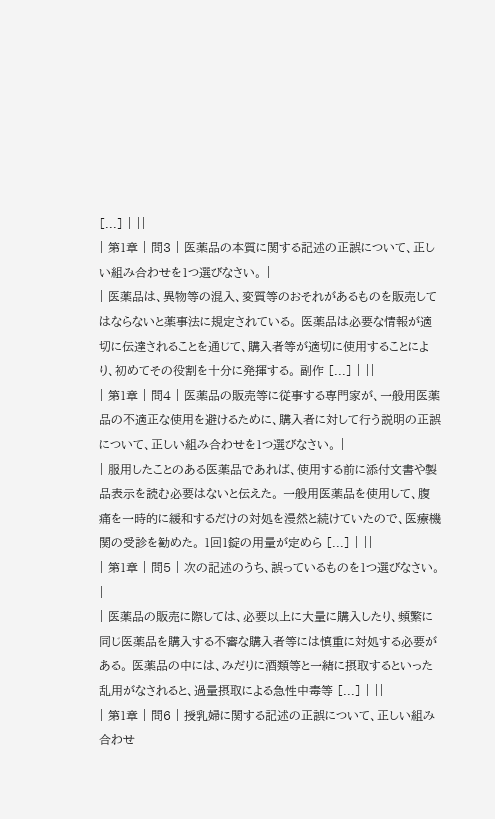[...] | ||
| 第1章 | 問3 | 医薬品の本質に関する記述の正誤について、正しい組み合わせを1つ選びなさい。 |
| 医薬品は、異物等の混入、変質等のおそれがあるものを販売してはならないと薬事法に規定されている。 医薬品は必要な情報が適切に伝達されることを通じて、購入者等が適切に使用することにより、初めてその役割を十分に発揮する。 副作 [...] | ||
| 第1章 | 問4 | 医薬品の販売等に従事する専門家が、一般用医薬品の不適正な使用を避けるために、購入者に対して行う説明の正誤について、正しい組み合わせを1つ選びなさい。 |
| 服用したことのある医薬品であれば、使用する前に添付文書や製品表示を読む必要はないと伝えた。 一般用医薬品を使用して、腹痛を一時的に緩和するだけの対処を漫然と続けていたので、医療機関の受診を勧めた。 1回1錠の用量が定めら [...] | ||
| 第1章 | 問5 | 次の記述のうち、誤っているものを1つ選びなさい。 |
| 医薬品の販売に際しては、必要以上に大量に購入したり、頻繁に同じ医薬品を購入する不審な購入者等には慎重に対処する必要がある。 医薬品の中には、みだりに酒類等と一緒に摂取するといった乱用がなされると、過量摂取による急性中毒等 [...] | ||
| 第1章 | 問6 | 授乳婦に関する記述の正誤について、正しい組み合わせ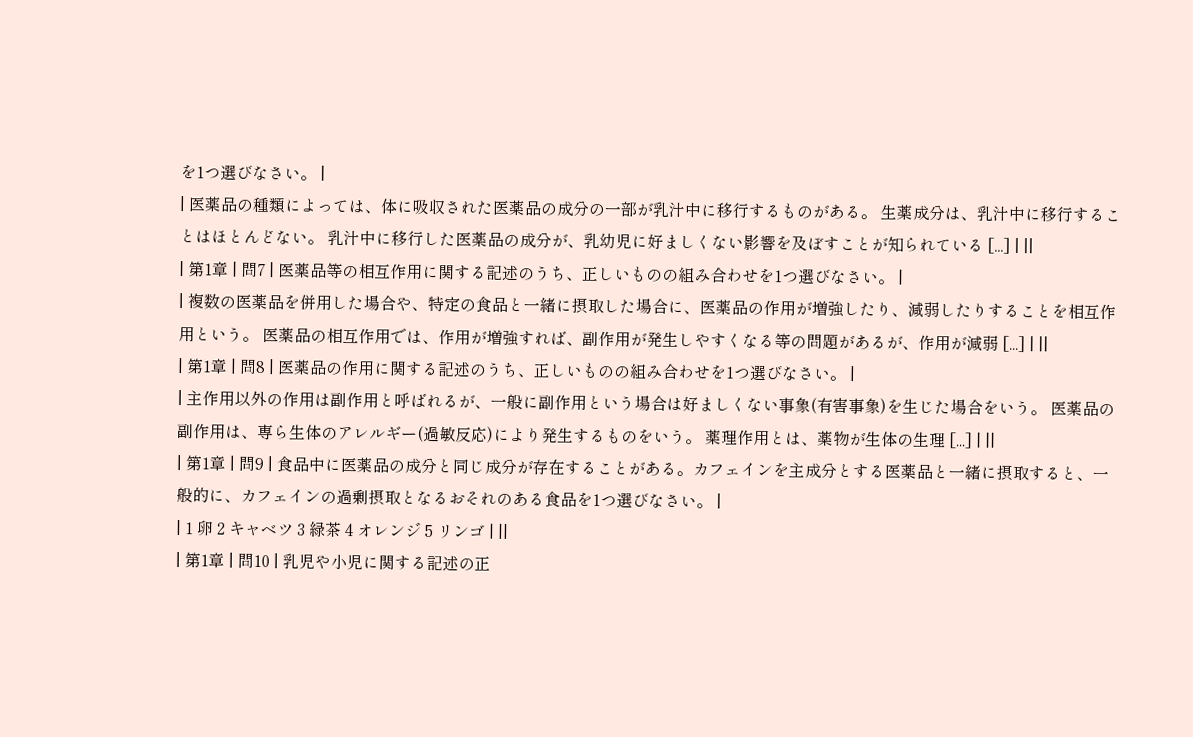を1つ選びなさい。 |
| 医薬品の種類によっては、体に吸収された医薬品の成分の一部が乳汁中に移行するものがある。 生薬成分は、乳汁中に移行することはほとんどない。 乳汁中に移行した医薬品の成分が、乳幼児に好ましくない影響を及ぼすことが知られている [...] | ||
| 第1章 | 問7 | 医薬品等の相互作用に関する記述のうち、正しいものの組み合わせを1つ選びなさい。 |
| 複数の医薬品を併用した場合や、特定の食品と一緒に摂取した場合に、医薬品の作用が増強したり、減弱したりすることを相互作用という。 医薬品の相互作用では、作用が増強すれば、副作用が発生しやすくなる等の問題があるが、作用が減弱 [...] | ||
| 第1章 | 問8 | 医薬品の作用に関する記述のうち、正しいものの組み合わせを1つ選びなさい。 |
| 主作用以外の作用は副作用と呼ばれるが、一般に副作用という場合は好ましくない事象(有害事象)を生じた場合をいう。 医薬品の副作用は、専ら生体のアレルギー(過敏反応)により発生するものをいう。 薬理作用とは、薬物が生体の生理 [...] | ||
| 第1章 | 問9 | 食品中に医薬品の成分と同じ成分が存在することがある。カフェインを主成分とする医薬品と一緒に摂取すると、一般的に、カフェインの過剰摂取となるおそれのある食品を1つ選びなさい。 |
| 1 卵 2 キャベツ 3 緑茶 4 オレンジ 5 リンゴ | ||
| 第1章 | 問10 | 乳児や小児に関する記述の正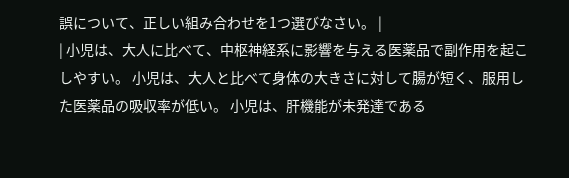誤について、正しい組み合わせを1つ選びなさい。 |
| 小児は、大人に比べて、中枢神経系に影響を与える医薬品で副作用を起こしやすい。 小児は、大人と比べて身体の大きさに対して腸が短く、服用した医薬品の吸収率が低い。 小児は、肝機能が未発達である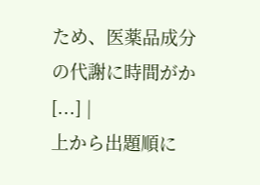ため、医薬品成分の代謝に時間がか [...] |
上から出題順に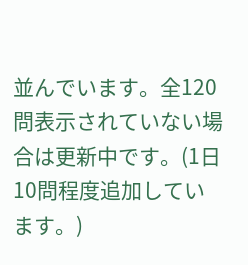並んでいます。全120問表示されていない場合は更新中です。(1日10問程度追加しています。)